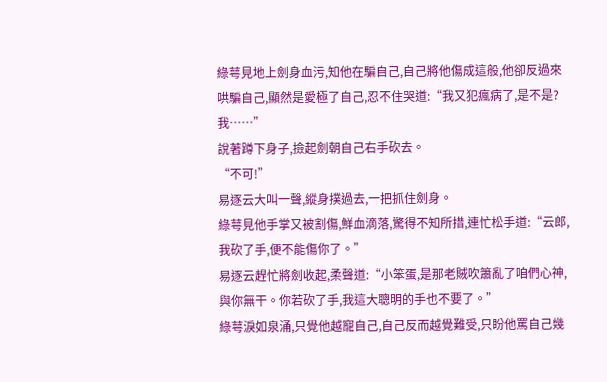綠萼見地上劍身血污,知他在騙自己,自己將他傷成這般,他卻反過來哄騙自己,顯然是愛極了自己,忍不住哭道:“我又犯瘋病了,是不是?我……”
說著蹲下身子,撿起劍朝自己右手砍去。
“不可!”
易逐云大叫一聲,縱身撲過去,一把抓住劍身。
綠萼見他手掌又被割傷,鮮血滴落,驚得不知所措,連忙松手道:“云郎,我砍了手,便不能傷你了。”
易逐云趕忙將劍收起,柔聲道:“小笨蛋,是那老賊吹簫亂了咱們心神,與你無干。你若砍了手,我這大聰明的手也不要了。”
綠萼淚如泉涌,只覺他越寵自己,自己反而越覺難受,只盼他罵自己幾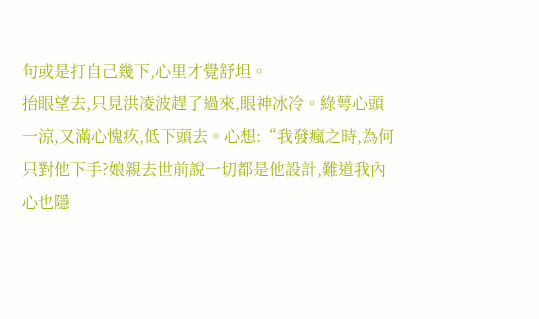句或是打自己幾下,心里才覺舒坦。
抬眼望去,只見洪凌波趕了過來,眼神冰冷。綠萼心頭一涼,又滿心愧疚,低下頭去。心想:“我發瘋之時,為何只對他下手?娘親去世前說一切都是他設計,難道我內心也隱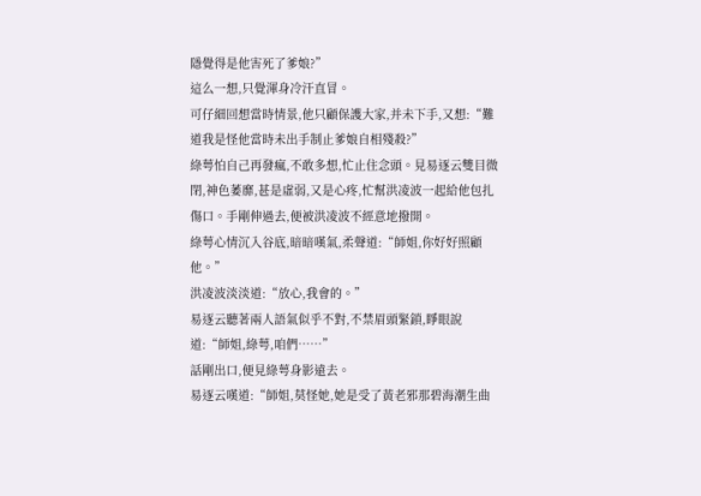隱覺得是他害死了爹娘?”
這么一想,只覺渾身冷汗直冒。
可仔細回想當時情景,他只顧保護大家,并未下手,又想:“難道我是怪他當時未出手制止爹娘自相殘殺?”
綠萼怕自己再發瘋,不敢多想,忙止住念頭。見易逐云雙目微閉,神色萎靡,甚是虛弱,又是心疼,忙幫洪凌波一起給他包扎傷口。手剛伸過去,便被洪凌波不經意地撥開。
綠萼心情沉入谷底,暗暗嘆氣,柔聲道:“師姐,你好好照顧他。”
洪凌波淡淡道:“放心,我會的。”
易逐云聽著兩人語氣似乎不對,不禁眉頭緊鎖,睜眼說道:“師姐,綠萼,咱們……”
話剛出口,便見綠萼身影遠去。
易逐云嘆道:“師姐,莫怪她,她是受了黃老邪那碧海潮生曲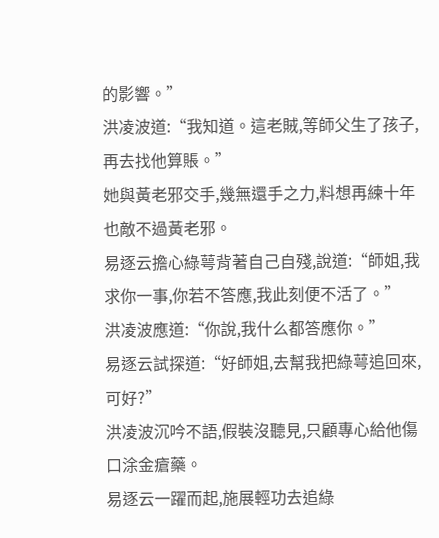的影響。”
洪凌波道:“我知道。這老賊,等師父生了孩子,再去找他算賬。”
她與黃老邪交手,幾無還手之力,料想再練十年也敵不過黃老邪。
易逐云擔心綠萼背著自己自殘,說道:“師姐,我求你一事,你若不答應,我此刻便不活了。”
洪凌波應道:“你說,我什么都答應你。”
易逐云試探道:“好師姐,去幫我把綠萼追回來,可好?”
洪凌波沉吟不語,假裝沒聽見,只顧專心給他傷口涂金瘡藥。
易逐云一躍而起,施展輕功去追綠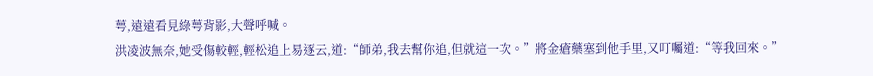萼,遠遠看見綠萼背影,大聲呼喊。
洪凌波無奈,她受傷較輕,輕松追上易逐云,道:“師弟,我去幫你追,但就這一次。”將金瘡藥塞到他手里,又叮囑道:“等我回來。”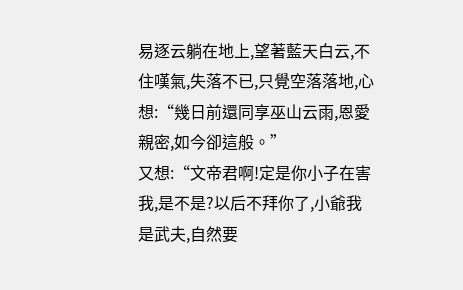易逐云躺在地上,望著藍天白云,不住嘆氣,失落不已,只覺空落落地,心想:“幾日前還同享巫山云雨,恩愛親密,如今卻這般。”
又想:“文帝君啊!定是你小子在害我,是不是?以后不拜你了,小爺我是武夫,自然要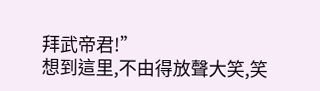拜武帝君!”
想到這里,不由得放聲大笑,笑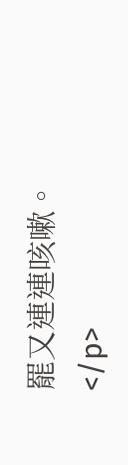罷又連連咳嗽。</p>